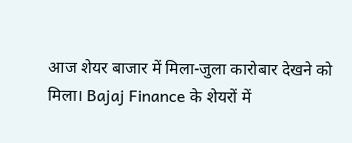आज शेयर बाजार में मिला-जुला कारोबार देखने को मिला। Bajaj Finance के शेयरों में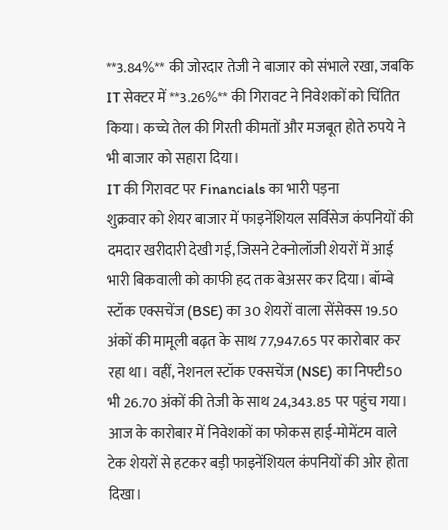**3.84%** की जोरदार तेजी ने बाजार को संभाले रखा, जबकि IT सेक्टर में **3.26%** की गिरावट ने निवेशकों को चिंतित किया। कच्चे तेल की गिरती कीमतों और मजबूत होते रुपये ने भी बाजार को सहारा दिया।
IT की गिरावट पर Financials का भारी पड़ना
शुक्रवार को शेयर बाजार में फाइनेंशियल सर्विसेज कंपनियों की दमदार खरीदारी देखी गई, जिसने टेक्नोलॉजी शेयरों में आई भारी बिकवाली को काफी हद तक बेअसर कर दिया। बॉम्बे स्टॉक एक्सचेंज (BSE) का 30 शेयरों वाला सेंसेक्स 19.50 अंकों की मामूली बढ़त के साथ 77,947.65 पर कारोबार कर रहा था। वहीं, नेशनल स्टॉक एक्सचेंज (NSE) का निफ्टी50 भी 26.70 अंकों की तेजी के साथ 24,343.85 पर पहुंच गया। आज के कारोबार में निवेशकों का फोकस हाई-मोमेंटम वाले टेक शेयरों से हटकर बड़ी फाइनेंशियल कंपनियों की ओर होता दिखा।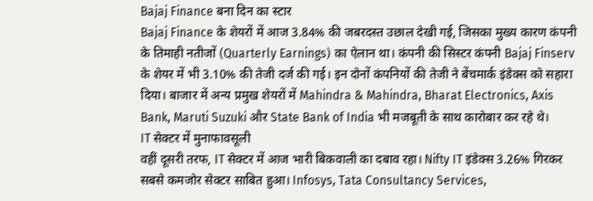Bajaj Finance बना दिन का स्टार
Bajaj Finance के शेयरों में आज 3.84% की जबरदस्त उछाल देखी गई, जिसका मुख्य कारण कंपनी के तिमाही नतीजों (Quarterly Earnings) का ऐलान था। कंपनी की सिस्टर कंपनी Bajaj Finserv के शेयर में भी 3.10% की तेजी दर्ज की गई। इन दोनों कंपनियों की तेजी ने बेंचमार्क इंडेक्स को सहारा दिया। बाजार में अन्य प्रमुख शेयरों में Mahindra & Mahindra, Bharat Electronics, Axis Bank, Maruti Suzuki और State Bank of India भी मजबूती के साथ कारोबार कर रहे थे।
IT सेक्टर में मुनाफावसूली
वहीं दूसरी तरफ, IT सेक्टर में आज भारी बिकवाली का दबाव रहा। Nifty IT इंडेक्स 3.26% गिरकर सबसे कमजोर सेक्टर साबित हुआ। Infosys, Tata Consultancy Services,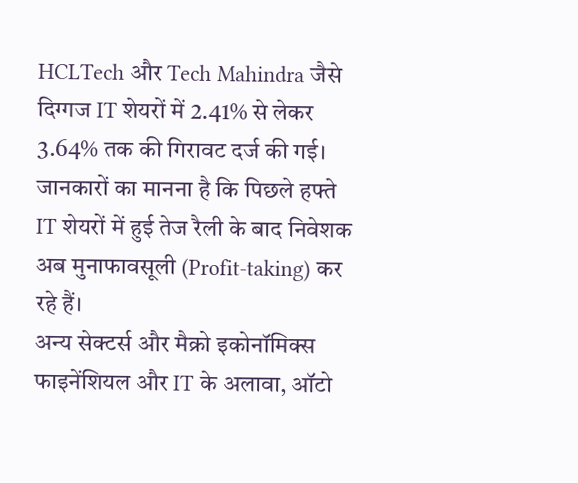HCLTech और Tech Mahindra जैसे दिग्गज IT शेयरों में 2.41% से लेकर 3.64% तक की गिरावट दर्ज की गई। जानकारों का मानना है कि पिछले हफ्ते IT शेयरों में हुई तेज रैली के बाद निवेशक अब मुनाफावसूली (Profit-taking) कर रहे हैं।
अन्य सेक्टर्स और मैक्रो इकोनॉमिक्स
फाइनेंशियल और IT के अलावा, ऑटो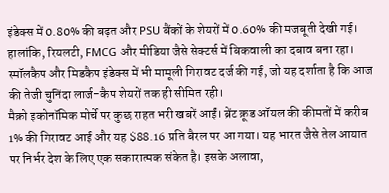इंडेक्स में 0.80% की बढ़त और PSU बैंकों के शेयरों में 0.60% की मजबूती देखी गई। हालांकि, रियलटी, FMCG और मीडिया जैसे सेक्टर्स में बिकवाली का दबाव बना रहा। स्मॉलकैप और मिडकैप इंडेक्स में भी मामूली गिरावट दर्ज की गई, जो यह दर्शाता है कि आज की तेजी चुनिंदा लार्ज-कैप शेयरों तक ही सीमित रही।
मैक्रो इकोनॉमिक मोर्चे पर कुछ राहत भरी खबरें आईं। ब्रेंट क्रूड ऑयल की कीमतों में करीब 1% की गिरावट आई और यह $88.16 प्रति बैरल पर आ गया। यह भारत जैसे तेल आयात पर निर्भर देश के लिए एक सकारात्मक संकेत है। इसके अलावा,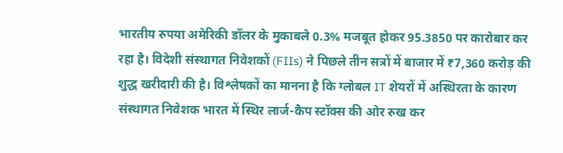भारतीय रुपया अमेरिकी डॉलर के मुकाबले 0.3% मजबूत होकर 95.3850 पर कारोबार कर रहा है। विदेशी संस्थागत निवेशकों (FIIs) ने पिछले तीन सत्रों में बाजार में ₹7,360 करोड़ की शुद्ध खरीदारी की है। विश्लेषकों का मानना है कि ग्लोबल IT शेयरों में अस्थिरता के कारण संस्थागत निवेशक भारत में स्थिर लार्ज-कैप स्टॉक्स की ओर रुख कर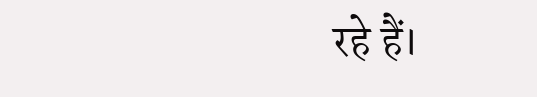रहे हैं।